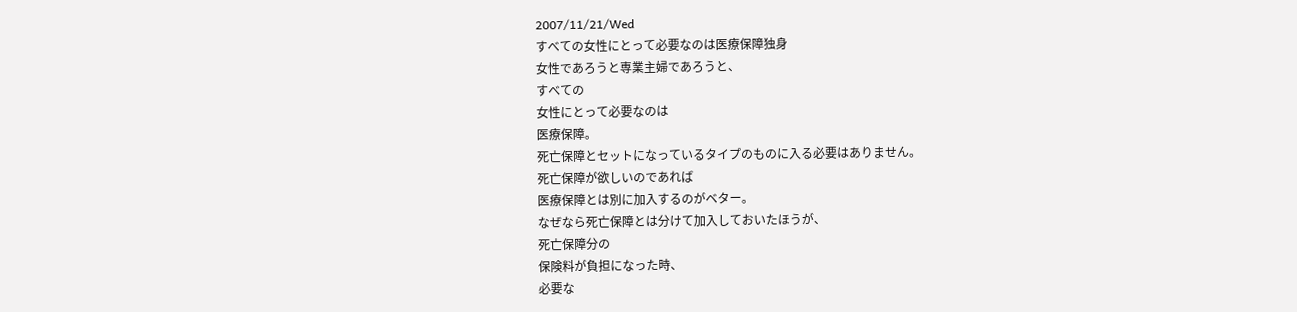2007/11/21/Wed
すべての女性にとって必要なのは医療保障独身
女性であろうと専業主婦であろうと、
すべての
女性にとって必要なのは
医療保障。
死亡保障とセットになっているタイプのものに入る必要はありません。
死亡保障が欲しいのであれば
医療保障とは別に加入するのがベター。
なぜなら死亡保障とは分けて加入しておいたほうが、
死亡保障分の
保険料が負担になった時、
必要な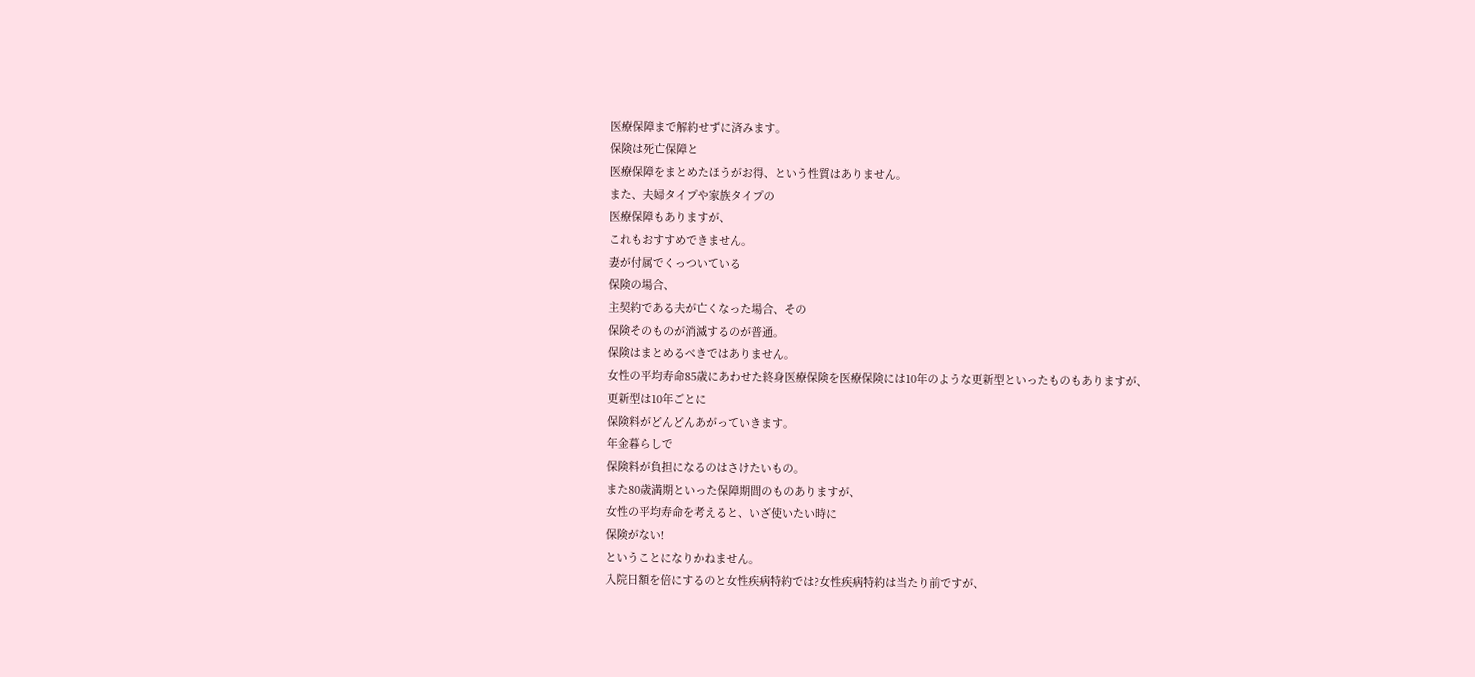医療保障まで解約せずに済みます。
保険は死亡保障と
医療保障をまとめたほうがお得、という性質はありません。
また、夫婦タイプや家族タイプの
医療保障もありますが、
これもおすすめできません。
妻が付属でくっついている
保険の場合、
主契約である夫が亡くなった場合、その
保険そのものが消滅するのが普通。
保険はまとめるべきではありません。
女性の平均寿命85歳にあわせた終身医療保険を医療保険には10年のような更新型といったものもありますが、
更新型は10年ごとに
保険料がどんどんあがっていきます。
年金暮らしで
保険料が負担になるのはさけたいもの。
また80歳満期といった保障期間のものありますが、
女性の平均寿命を考えると、いざ使いたい時に
保険がない!
ということになりかねません。
入院日額を倍にするのと女性疾病特約では?女性疾病特約は当たり前ですが、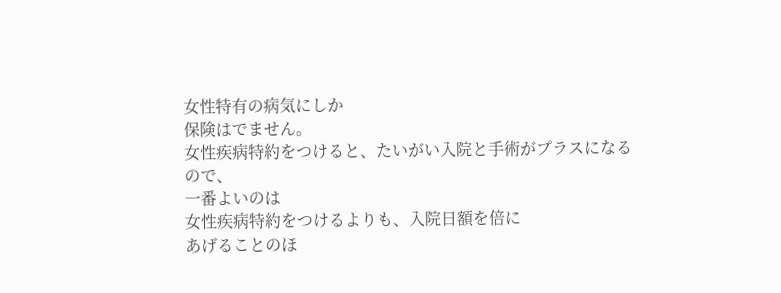女性特有の病気にしか
保険はでません。
女性疾病特約をつけると、たいがい入院と手術がプラスになるので、
一番よいのは
女性疾病特約をつけるよりも、入院日額を倍に
あげることのほ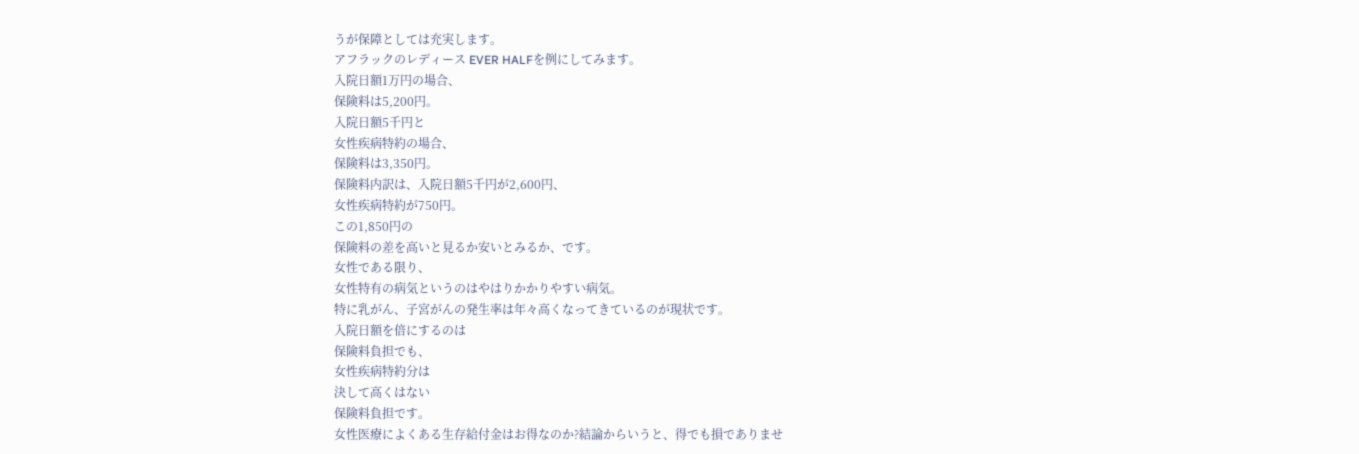うが保障としては充実します。
アフラックのレディース EVER HALFを例にしてみます。
入院日額1万円の場合、
保険料は5,200円。
入院日額5千円と
女性疾病特約の場合、
保険料は3,350円。
保険料内訳は、入院日額5千円が2,600円、
女性疾病特約が750円。
この1,850円の
保険料の差を高いと見るか安いとみるか、です。
女性である限り、
女性特有の病気というのはやはりかかりやすい病気。
特に乳がん、子宮がんの発生率は年々高くなってきているのが現状です。
入院日額を倍にするのは
保険料負担でも、
女性疾病特約分は
決して高くはない
保険料負担です。
女性医療によくある生存給付金はお得なのか?結論からいうと、得でも損でありませ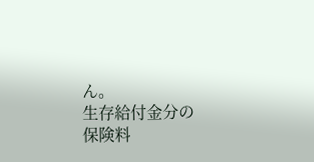ん。
生存給付金分の
保険料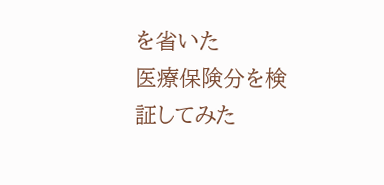を省いた
医療保険分を検証してみた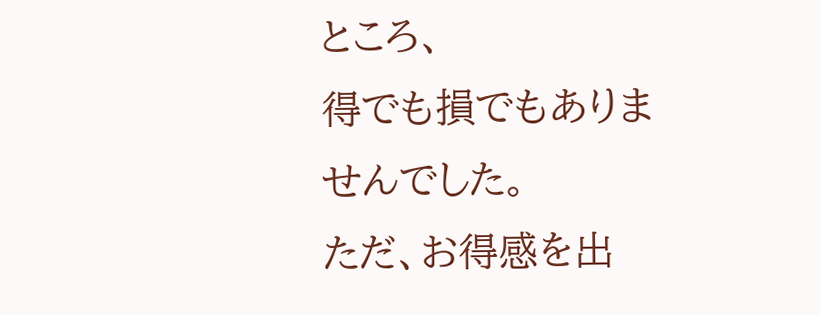ところ、
得でも損でもありませんでした。
ただ、お得感を出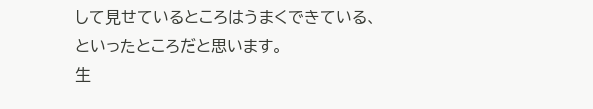して見せているところはうまくできている、
といったところだと思います。
生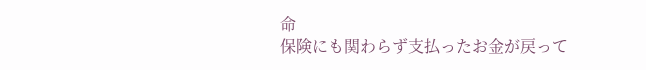命
保険にも関わらず支払ったお金が戻って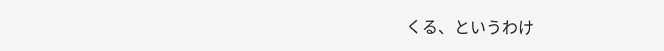くる、というわけ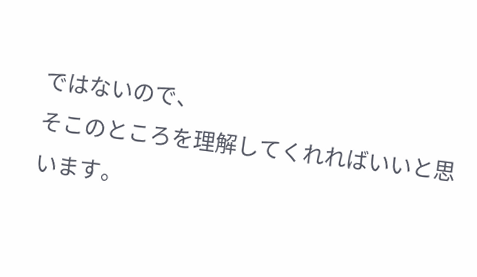ではないので、
そこのところを理解してくれればいいと思います。